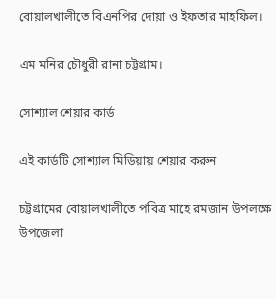বোয়ালখালীতে বিএনপির দোয়া ও ইফতার মাহফিল।

এম মনির চৌধুরী রানা চট্টগ্রাম।

সোশ্যাল শেয়ার কার্ড

এই কার্ডটি সোশ্যাল মিডিয়ায় শেয়ার করুন

চট্টগ্রামের বোয়ালখালীতে পবিত্র মাহে রমজান উপলক্ষে উপজেলা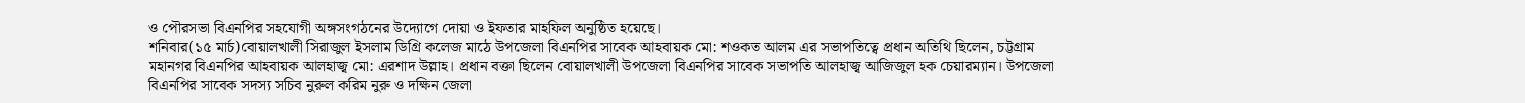ও পৌরসভা বিএনপির সহযোগী অঙ্গসংগঠনের উদ্যোগে দোয়া ও ইফতার মাহফিল অনুষ্ঠিত হয়েছে।
শনিবার(১৫ মার্চ)বোয়ালখালী সিরাজুল ইসলাম ডিগ্রি কলেজ মাঠে উপজেলা বিএনপির সাবেক আহবায়ক মো: শওকত আলম এর সভাপতিত্বে প্রধান অতিথি ছিলেন, চট্টগ্রাম মহানগর বিএনপির আহবায়ক আলহাজ্ব মো: এরশাদ উল্লাহ। প্রধান বক্তা ছিলেন বোয়ালখালী উপজেলা বিএনপির সাবেক সভাপতি আলহাজ্ব আজিজুল হক চেয়ারম্যান। উপজেলা বিএনপির সাবেক সদস্য সচিব নুরুল করিম নুরু ও দক্ষিন জেলা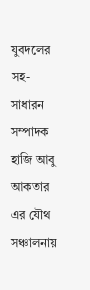যুবদলের সহ-সাধারন সম্পাদক হাজি আবু আকতার এর যৌথ সঞ্চালনায়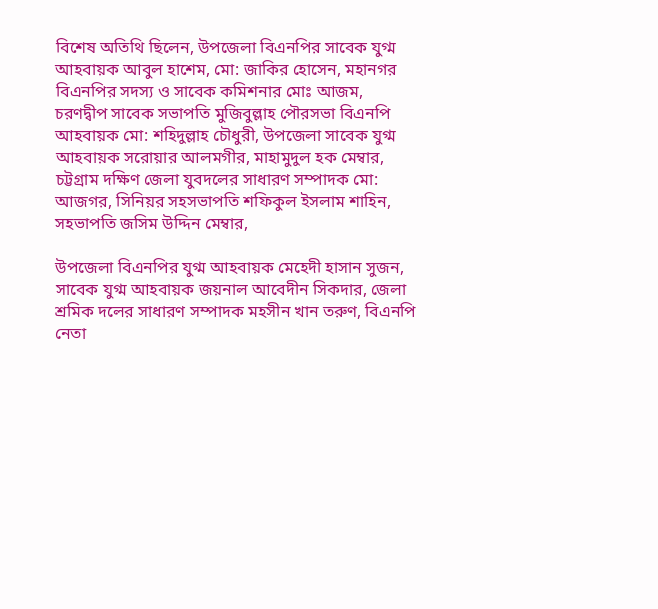বিশেষ অতিথি ছিলেন, উপজেলা বিএনপির সাবেক যুগ্ম আহবায়ক আবুল হাশেম, মো: জাকির হোসেন, মহানগর বিএনপির সদস্য ও সাবেক কমিশনার মোঃ আজম, চরণদ্বীপ সাবেক সভাপতি মুজিবুল্লাহ পৌরসভা বিএনপি আহবায়ক মো: শহিদুল্লাহ চৌধুরী, উপজেলা সাবেক যুগ্ম আহবায়ক সরোয়ার আলমগীর, মাহামুদুল হক মেম্বার, চট্টগ্রাম দক্ষিণ জেলা যুবদলের সাধারণ সম্পাদক মো: আজগর, সিনিয়র সহসভাপতি শফিকুল ইসলাম শাহিন, সহভাপতি জসিম উদ্দিন মেম্বার,

উপজেলা বিএনপির যুগ্ম আহবায়ক মেহেদী হাসান সুজন, সাবেক যুগ্ম আহবায়ক জয়নাল আবেদীন সিকদার, জেলা শ্রমিক দলের সাধারণ সম্পাদক মহসীন খান তরুণ, বিএনপি নেতা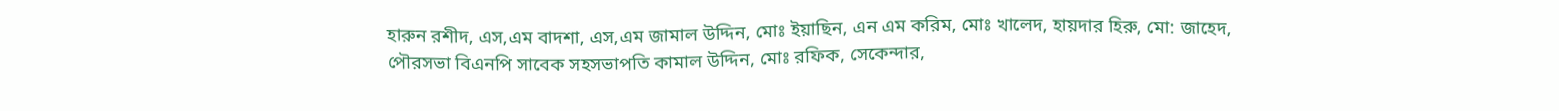হারুন রশীদ, এস,এম বাদশা, এস,এম জামাল উদ্দিন, মোঃ ইয়াছিন, এন এম করিম, মোঃ খালেদ, হায়দার হিরু, মো: জাহেদ, পৌরসভা বিএনপি সাবেক সহসভাপতি কামাল উদ্দিন, মোঃ রফিক, সেকেন্দার,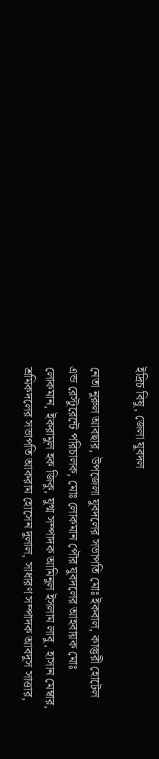ইদ্রিচ বিষু, জেলা যুবদল

নেতা নুরুল আবছার, উপজেলা যুবদলের সভাপতি মোঃ ইকবাল, কাস্তুরী হোটেল এন্ড রেস্টুরেন্টে পরিচালক, মোঃ লোকমান পৌর যুবদলের আহবায়ক মোঃ লোকমান, ইকরামুল হক জিকু, যুগ্ম সম্পাদক আমিনুল ইসলাম লাবু, হাসান মেম্বার, শ্রমিকদলের সভাপতি আকরাম হোসেন দুলাল, সাধারণ সম্পাদক আবদুস সাত্তার,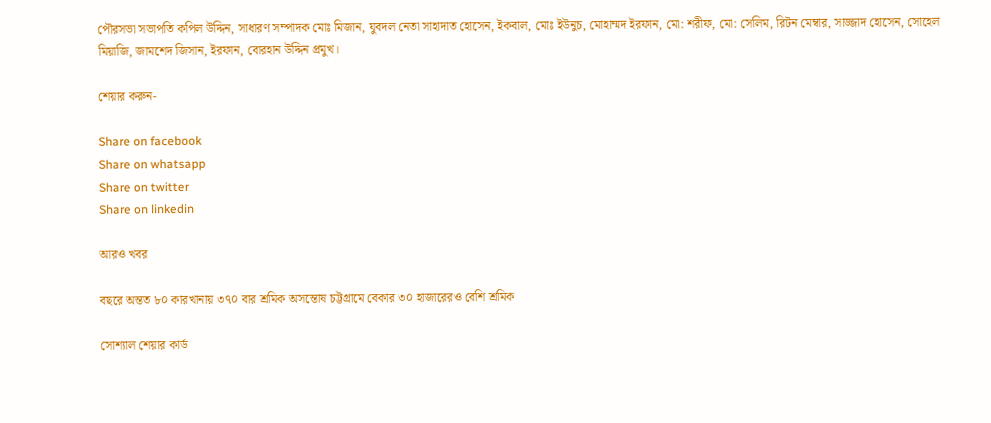পৌরসভা সভাপতি কপিল উদ্দিন, সাধারণ সম্পাদক মোঃ মিজান, যুবদল নেতা সাহাদাত হোসেন, ইকবাল, মোঃ ইউনুচ, মোহাম্মদ ইরফান, মো: শরীফ, মো: সেলিম, রিটন মেম্বার, সাজ্জাদ হোসেন, সোহেল মিয়াজি, জামশেদ জিসান, ইরফান, বোরহান উদ্দিন প্রমুখ।

শেয়ার করুন-

Share on facebook
Share on whatsapp
Share on twitter
Share on linkedin

আরও খবর

বছরে অন্তত ৮০ কারখানায় ৩৭০ বার শ্রমিক অসন্তোষ চট্টগ্রামে বেকার ৩০ হাজারেরও বেশি শ্রমিক

সোশ্যাল শেয়ার কার্ড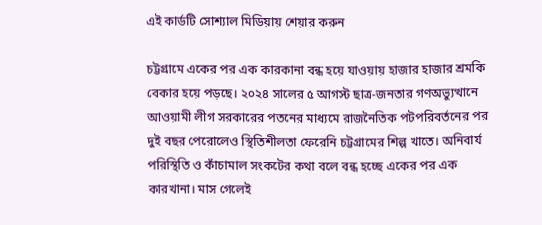এই কার্ডটি সোশ্যাল মিডিয়ায় শেয়ার করুন

চট্টগ্রামে একের পর এক কারকানা বন্ধ হয়ে যাওয়ায় হাজার হাজার শ্রমকি বেকার হয়ে পড়ছে। ২০২৪ সালের ৫ আগস্ট ছাত্র-জনতার গণঅভ্যুত্থানে আওয়ামী লীগ সরকারের পতনের মাধ্যমে রাজনৈতিক পটপরিবর্তনের পর দুই বছর পেরোলেও স্থিতিশীলতা ফেরেনি চট্টগ্রামের শিল্প খাতে। অনিবার্য পরিস্থিতি ও কাঁচামাল সংকটের কথা বলে বন্ধ হচ্ছে একের পর এক কারখানা। মাস গেলেই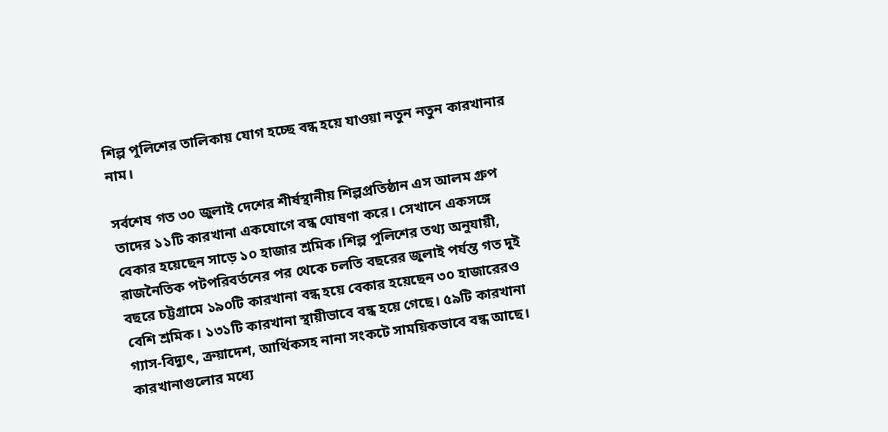শিল্প পুলিশের তালিকায় যোগ হচ্ছে বন্ধ হয়ে যাওয়া নতুন নতুন কারখানার নাম।

সর্বশেষ গত ৩০ জুলাই দেশের শীর্ষস্থানীয় শিল্পপ্রতিষ্ঠান এস আলম গ্রুপ তাদের ১১টি কারখানা একযোগে বন্ধ ঘোষণা করে। সেখানে একসঙ্গে বেকার হয়েছেন সাড়ে ১০ হাজার শ্রমিক।শিল্প পুলিশের তথ্য অনুযায়ী, রাজনৈতিক পটপরিবর্তনের পর থেকে চলতি বছরের জুলাই পর্যন্ত গত দুই বছরে চট্টগ্রামে ১৯০টি কারখানা বন্ধ হয়ে বেকার হয়েছেন ৩০ হাজারেরও বেশি শ্রমিক। ১৩১টি কারখানা স্থায়ীভাবে বন্ধ হয়ে গেছে। ৫৯টি কারখানা গ্যাস-বিদ্যুৎ, ক্রয়াদেশ, আর্থিকসহ নানা সংকটে সাময়িকভাবে বন্ধ আছে। কারখানাগুলোর মধ্যে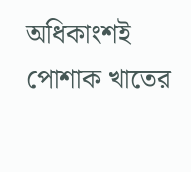অধিকাংশই পোশাক খাতের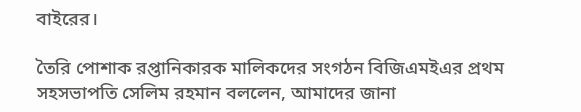বাইরের।

তৈরি পোশাক রপ্তানিকারক মালিকদের সংগঠন বিজিএমইএর প্রথম সহসভাপতি সেলিম রহমান বললেন, আমাদের জানা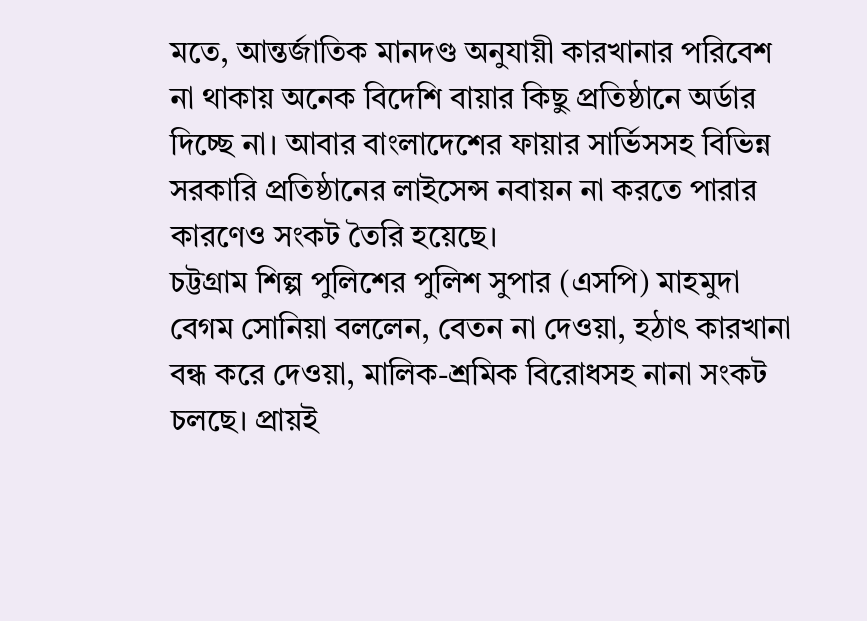মতে, আন্তর্জাতিক মানদণ্ড অনুযায়ী কারখানার পরিবেশ না থাকায় অনেক বিদেশি বায়ার কিছু প্রতিষ্ঠানে অর্ডার দিচ্ছে না। আবার বাংলাদেশের ফায়ার সার্ভিসসহ বিভিন্ন সরকারি প্রতিষ্ঠানের লাইসেন্স নবায়ন না করতে পারার কারণেও সংকট তৈরি হয়েছে।
চট্টগ্রাম শিল্প পুলিশের পুলিশ সুপার (এসপি) মাহমুদা বেগম সোনিয়া বললেন, বেতন না দেওয়া, হঠাৎ কারখানা বন্ধ করে দেওয়া, মালিক-শ্রমিক বিরোধসহ নানা সংকট চলছে। প্রায়ই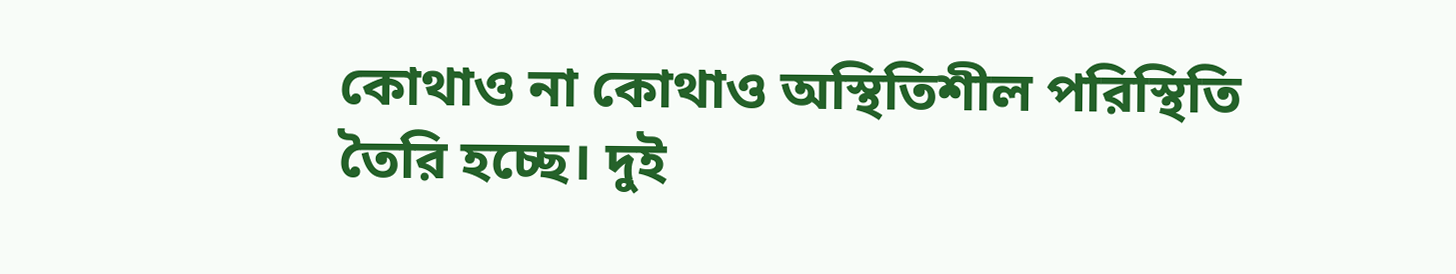কোথাও না কোথাও অস্থিতিশীল পরিস্থিতি তৈরি হচ্ছে। দুই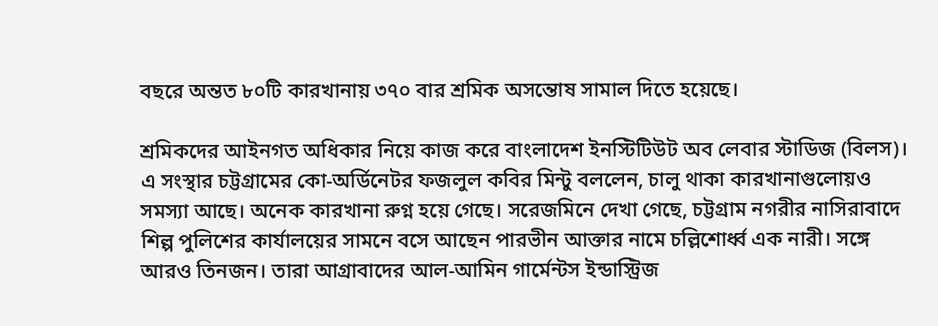বছরে অন্তত ৮০টি কারখানায় ৩৭০ বার শ্রমিক অসন্তোষ সামাল দিতে হয়েছে।

শ্রমিকদের আইনগত অধিকার নিয়ে কাজ করে বাংলাদেশ ইনস্টিটিউট অব লেবার স্টাডিজ (বিলস)। এ সংস্থার চট্টগ্রামের কো-অর্ডিনেটর ফজলুল কবির মিন্টু বললেন, চালু থাকা কারখানাগুলোয়ও সমস্যা আছে। অনেক কারখানা রুগ্ন হয়ে গেছে। সরেজমিনে দেখা গেছে, চট্টগ্রাম নগরীর নাসিরাবাদে শিল্প পুলিশের কার্যালয়ের সামনে বসে আছেন পারভীন আক্তার নামে চল্লিশোর্ধ্ব এক নারী। সঙ্গে আরও তিনজন। তারা আগ্রাবাদের আল-আমিন গার্মেন্টস ইন্ডাস্ট্রিজ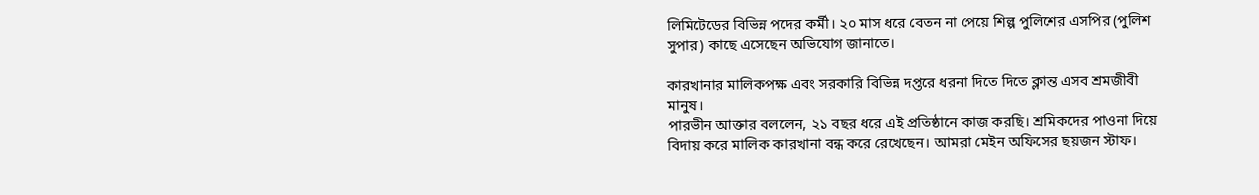লিমিটেডের বিভিন্ন পদের কর্মী। ২০ মাস ধরে বেতন না পেয়ে শিল্প পুলিশের এসপির (পুলিশ সুপার) কাছে এসেছেন অভিযোগ জানাতে।

কারখানার মালিকপক্ষ এবং সরকারি বিভিন্ন দপ্তরে ধরনা দিতে দিতে ক্লান্ত এসব শ্রমজীবী মানুষ।
পারভীন আক্তার বললেন, ২১ বছর ধরে এই প্রতিষ্ঠানে কাজ করছি। শ্রমিকদের পাওনা দিয়ে বিদায় করে মালিক কারখানা বন্ধ করে রেখেছেন। আমরা মেইন অফিসের ছয়জন স্টাফ।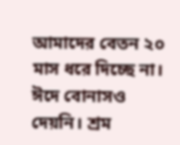আমাদের বেতন ২০ মাস ধরে দিচ্ছে না। ঈদে বোনাসও দেয়নি। শ্রম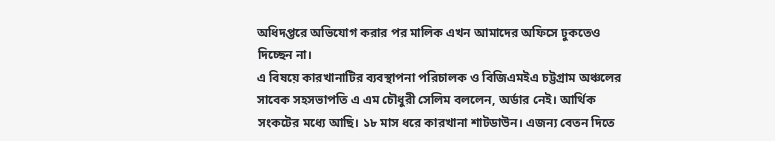অধিদপ্তরে অভিযোগ করার পর মালিক এখন আমাদের অফিসে ঢুকতেও দিচ্ছেন না।
এ বিষয়ে কারখানাটির ব্যবস্থাপনা পরিচালক ও বিজিএমইএ চট্টগ্রাম অঞ্চলের সাবেক সহসভাপতি এ এম চৌধুরী সেলিম বললেন, অর্ডার নেই। আর্থিক সংকটের মধ্যে আছি। ১৮ মাস ধরে কারখানা শাটডাউন। এজন্য বেতন দিতে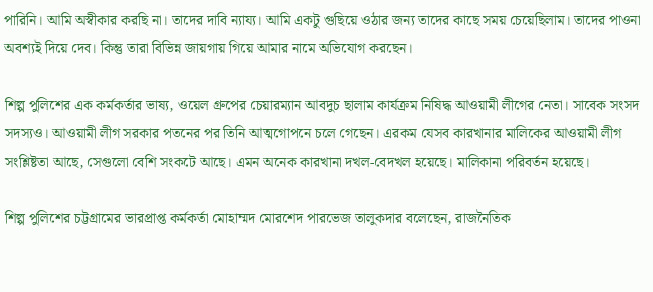পারিনি। আমি অস্বীকার করছি না। তাদের দাবি ন্যায্য। আমি একটু গুছিয়ে ওঠার জন্য তাদের কাছে সময় চেয়েছিলাম। তাদের পাওনা অবশ্যই দিয়ে দেব। কিন্তু তারা বিভিন্ন জায়গায় গিয়ে আমার নামে অভিযোগ করছেন।

শিল্প পুলিশের এক কর্মকর্তার ভাষ্য, ওয়েল গ্রুপের চেয়ারম্যান আবদুচ ছালাম কার্যক্রম নিষিদ্ধ আওয়ামী লীগের নেতা। সাবেক সংসদ সদস্যও। আওয়ামী লীগ সরকার পতনের পর তিনি আত্মগোপনে চলে গেছেন। এরকম যেসব কারখানার মালিকের আওয়ামী লীগ সংশ্লিষ্টতা আছে, সেগুলো বেশি সংকটে আছে। এমন অনেক কারখানা দখল-বেদখল হয়েছে। মালিকানা পরিবর্তন হয়েছে।

শিল্প পুলিশের চট্টগ্রামের ভারপ্রাপ্ত কর্মকর্তা মোহাম্মদ মোরশেদ পারভেজ তালুকদার বলেছেন, রাজনৈতিক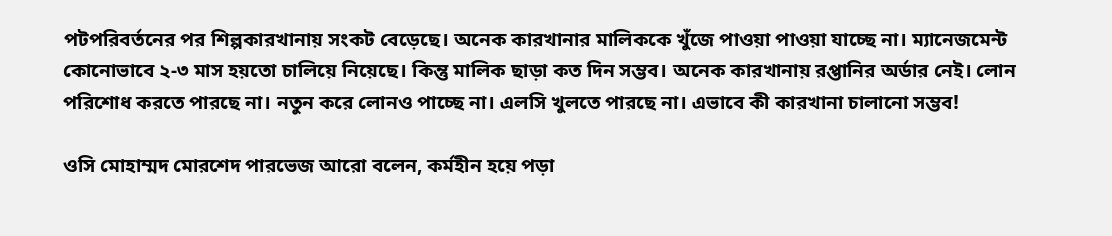পটপরিবর্তনের পর শিল্পকারখানায় সংকট বেড়েছে। অনেক কারখানার মালিককে খুঁজে পাওয়া পাওয়া যাচ্ছে না। ম্যানেজমেন্ট কোনোভাবে ২-৩ মাস হয়তো চালিয়ে নিয়েছে। কিন্তু মালিক ছাড়া কত দিন সম্ভব। অনেক কারখানায় রপ্তানির অর্ডার নেই। লোন পরিশোধ করতে পারছে না। নতুন করে লোনও পাচ্ছে না। এলসি খুলতে পারছে না। এভাবে কী কারখানা চালানো সম্ভব!

ওসি মোহাম্মদ মোরশেদ পারভেজ আরো বলেন, কর্মহীন হয়ে পড়া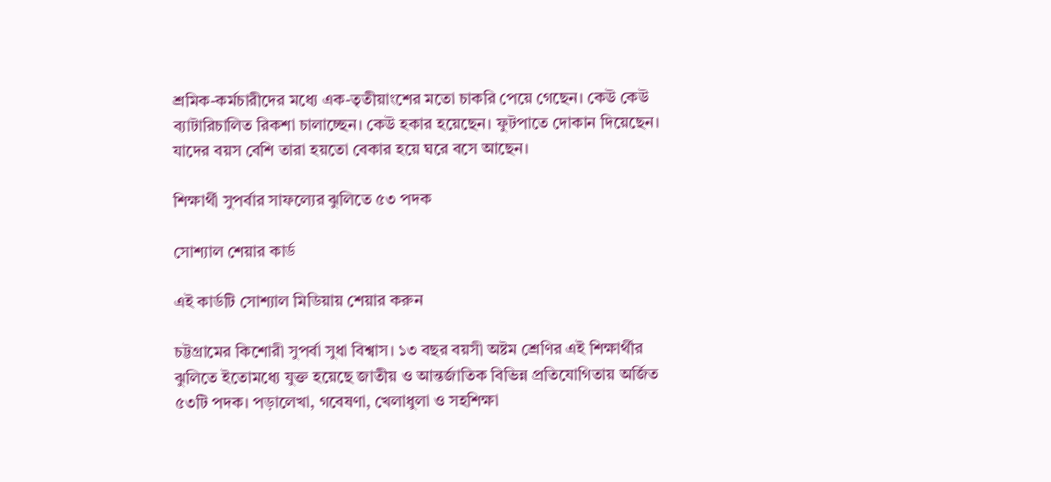শ্রমিক-কর্মচারীদের মধ্যে এক-তৃতীয়াংশের মতো চাকরি পেয়ে গেছেন। কেউ কেউ ব্যাটারিচালিত রিকশা চালাচ্ছেন। কেউ হকার হয়েছেন। ফুটপাতে দোকান দিয়েছেন। যাদের বয়স বেশি তারা হয়তো বেকার হয়ে ঘরে বসে আছেন।

শিক্ষার্থী সুপর্বার সাফল্যের ঝুলিতে ৫৩ পদক

সোশ্যাল শেয়ার কার্ড

এই কার্ডটি সোশ্যাল মিডিয়ায় শেয়ার করুন

চট্টগ্রামের কিশোরী সুপর্বা সুধা বিশ্বাস। ১৩ বছর বয়সী অষ্টম শ্রেণির এই শিক্ষার্থীর ঝুলিতে ইতোমধ্যে যুক্ত হয়েছে জাতীয় ও আন্তর্জাতিক বিভিন্ন প্রতিযোগিতায় অর্জিত ৫৩টি পদক। পড়ালেখা, গবেষণা, খেলাধুলা ও সহশিক্ষা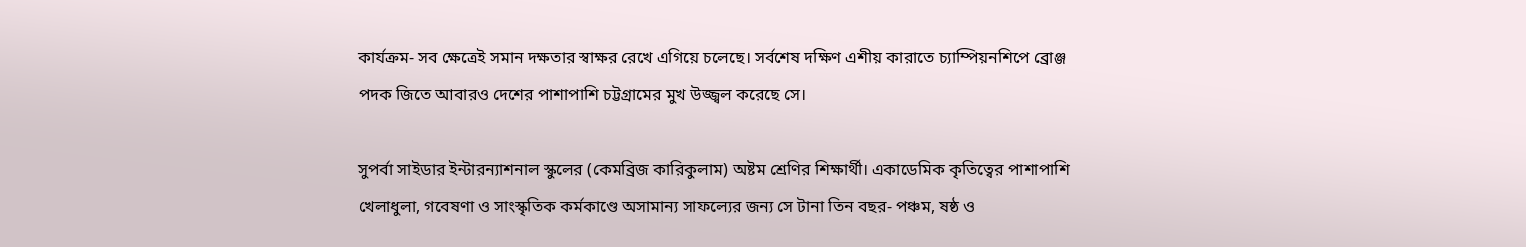কার্যক্রম- সব ক্ষেত্রেই সমান দক্ষতার স্বাক্ষর রেখে এগিয়ে চলেছে। সর্বশেষ দক্ষিণ এশীয় কারাতে চ্যাম্পিয়নশিপে ব্রোঞ্জ পদক জিতে আবারও দেশের পাশাপাশি চট্টগ্রামের মুখ উজ্জ্বল করেছে সে।

সুপর্বা সাইডার ইন্টারন্যাশনাল স্কুলের (কেমব্রিজ কারিকুলাম) অষ্টম শ্রেণির শিক্ষার্থী। একাডেমিক কৃতিত্বের পাশাপাশি খেলাধুলা, গবেষণা ও সাংস্কৃতিক কর্মকাণ্ডে অসামান্য সাফল্যের জন্য সে টানা তিন বছর- পঞ্চম, ষষ্ঠ ও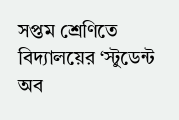সপ্তম শ্রেণিতে বিদ্যালয়ের ‘স্টুডেন্ট অব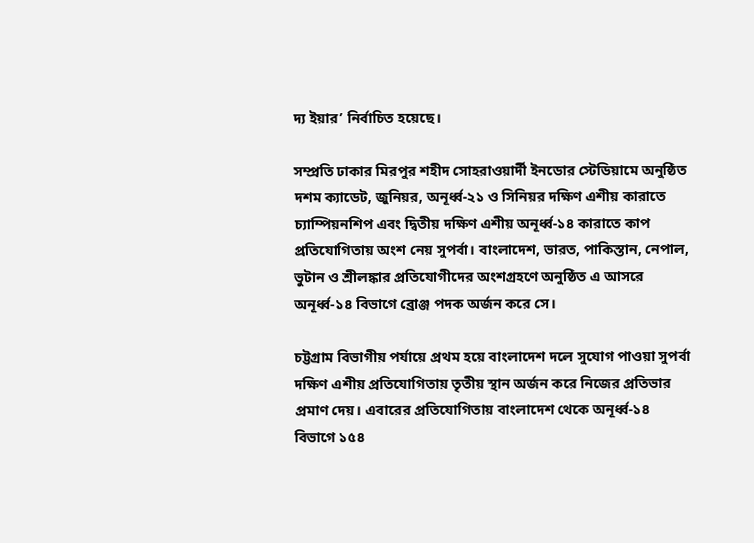দ্য ইয়ার’ নির্বাচিত হয়েছে।

সম্প্রতি ঢাকার মিরপুর শহীদ সোহরাওয়ার্দী ইনডোর স্টেডিয়ামে অনুষ্ঠিত দশম ক্যাডেট, জুনিয়র, অনূর্ধ্ব-২১ ও সিনিয়র দক্ষিণ এশীয় কারাতে চ্যাম্পিয়নশিপ এবং দ্বিতীয় দক্ষিণ এশীয় অনূর্ধ্ব-১৪ কারাতে কাপ প্রতিযোগিতায় অংশ নেয় সুপর্বা। বাংলাদেশ, ভারত, পাকিস্তান, নেপাল, ভুটান ও শ্রীলঙ্কার প্রতিযোগীদের অংশগ্রহণে অনুষ্ঠিত এ আসরে অনূর্ধ্ব-১৪ বিভাগে ব্রোঞ্জ পদক অর্জন করে সে।

চট্টগ্রাম বিভাগীয় পর্যায়ে প্রথম হয়ে বাংলাদেশ দলে সুযোগ পাওয়া সুপর্বা দক্ষিণ এশীয় প্রতিযোগিতায় তৃতীয় স্থান অর্জন করে নিজের প্রতিভার প্রমাণ দেয়। এবারের প্রতিযোগিতায় বাংলাদেশ থেকে অনূর্ধ্ব-১৪ বিভাগে ১৫৪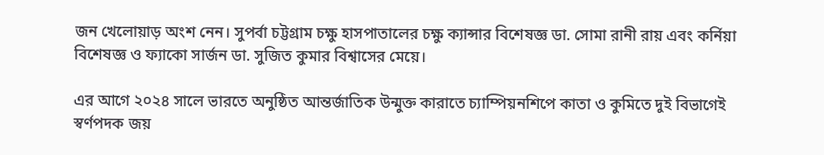জন খেলোয়াড় অংশ নেন। সুপর্বা চট্টগ্রাম চক্ষু হাসপাতালের চক্ষু ক্যান্সার বিশেষজ্ঞ ডা. সোমা রানী রায় এবং কর্নিয়া বিশেষজ্ঞ ও ফ্যাকো সার্জন ডা. সুজিত কুমার বিশ্বাসের মেয়ে।

এর আগে ২০২৪ সালে ভারতে অনুষ্ঠিত আন্তর্জাতিক উন্মুক্ত কারাতে চ্যাম্পিয়নশিপে কাতা ও কুমিতে দুই বিভাগেই স্বর্ণপদক জয়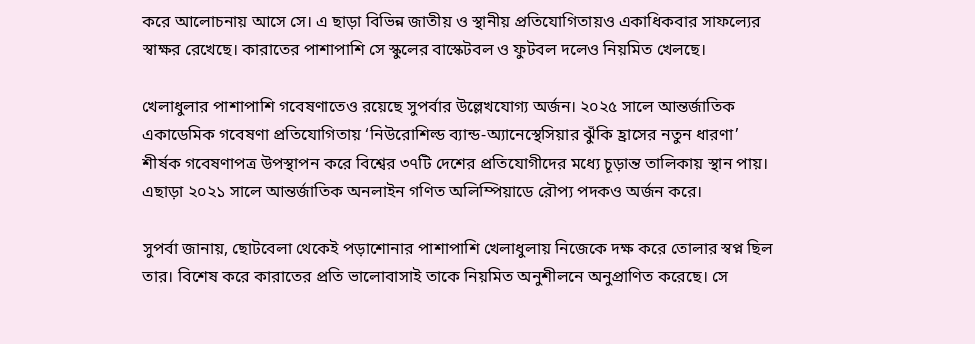করে আলোচনায় আসে সে। এ ছাড়া বিভিন্ন জাতীয় ও স্থানীয় প্রতিযোগিতায়ও একাধিকবার সাফল্যের স্বাক্ষর রেখেছে। কারাতের পাশাপাশি সে স্কুলের বাস্কেটবল ও ফুটবল দলেও নিয়মিত খেলছে।

খেলাধুলার পাশাপাশি গবেষণাতেও রয়েছে সুপর্বার উল্লেখযোগ্য অর্জন। ২০২৫ সালে আন্তর্জাতিক একাডেমিক গবেষণা প্রতিযোগিতায় ‘নিউরোশিল্ড ব্যান্ড-অ্যানেস্থেসিয়ার ঝুঁকি হ্রাসের নতুন ধারণা’ শীর্ষক গবেষণাপত্র উপস্থাপন করে বিশ্বের ৩৭টি দেশের প্রতিযোগীদের মধ্যে চূড়ান্ত তালিকায় স্থান পায়। এছাড়া ২০২১ সালে আন্তর্জাতিক অনলাইন গণিত অলিম্পিয়াডে রৌপ্য পদকও অর্জন করে।

সুপর্বা জানায়, ছোটবেলা থেকেই পড়াশোনার পাশাপাশি খেলাধুলায় নিজেকে দক্ষ করে তোলার স্বপ্ন ছিল তার। বিশেষ করে কারাতের প্রতি ভালোবাসাই তাকে নিয়মিত অনুশীলনে অনুপ্রাণিত করেছে। সে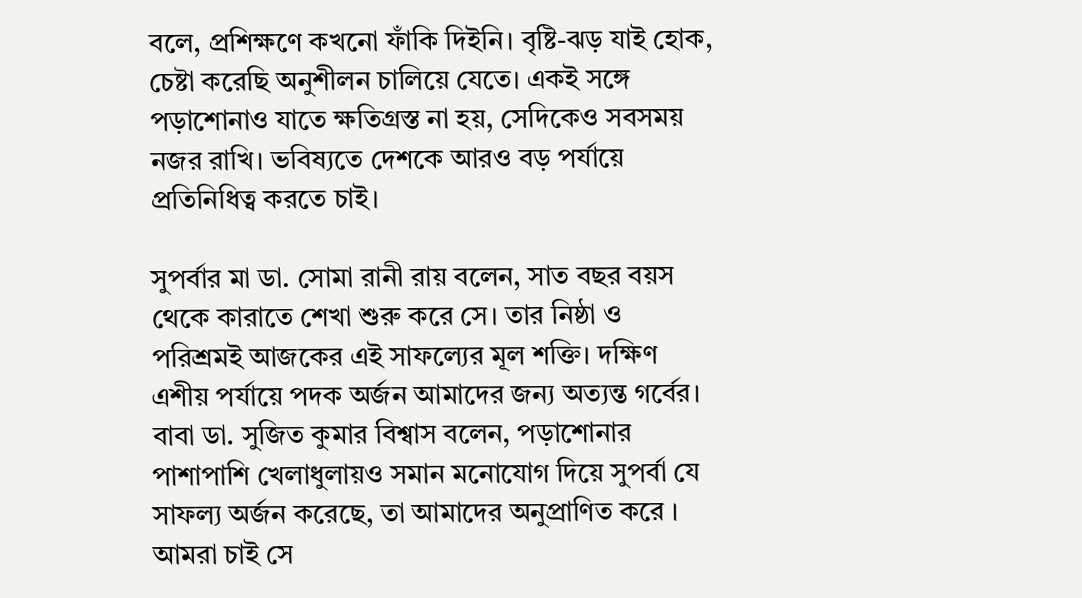বলে, প্রশিক্ষণে কখনো ফাঁকি দিইনি। বৃষ্টি-ঝড় যাই হোক, চেষ্টা করেছি অনুশীলন চালিয়ে যেতে। একই সঙ্গে পড়াশোনাও যাতে ক্ষতিগ্রস্ত না হয়, সেদিকেও সবসময় নজর রাখি। ভবিষ্যতে দেশকে আরও বড় পর্যায়ে প্রতিনিধিত্ব করতে চাই।

সুপর্বার মা ডা. সোমা রানী রায় বলেন, সাত বছর বয়স থেকে কারাতে শেখা শুরু করে সে। তার নিষ্ঠা ও পরিশ্রমই আজকের এই সাফল্যের মূল শক্তি। দক্ষিণ এশীয় পর্যায়ে পদক অর্জন আমাদের জন্য অত্যন্ত গর্বের।
বাবা ডা. সুজিত কুমার বিশ্বাস বলেন, পড়াশোনার পাশাপাশি খেলাধুলায়ও সমান মনোযোগ দিয়ে সুপর্বা যে সাফল্য অর্জন করেছে, তা আমাদের অনুপ্রাণিত করে । আমরা চাই সে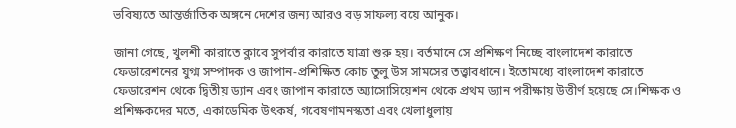ভবিষ্যতে আন্তর্জাতিক অঙ্গনে দেশের জন্য আরও বড় সাফল্য বয়ে আনুক।

জানা গেছে, খুলশী কারাতে ক্লাবে সুপর্বার কারাতে যাত্রা শুরু হয়। বর্তমানে সে প্রশিক্ষণ নিচ্ছে বাংলাদেশ কারাতে ফেডারেশনের যুগ্ম সম্পাদক ও জাপান-প্রশিক্ষিত কোচ তুলু উস সামসের তত্ত্বাবধানে। ইতোমধ্যে বাংলাদেশ কারাতে ফেডারেশন থেকে দ্বিতীয় ড্যান এবং জাপান কারাতে অ্যাসোসিয়েশন থেকে প্রথম ড্যান পরীক্ষায় উত্তীর্ণ হয়েছে সে।শিক্ষক ও প্রশিক্ষকদের মতে, একাডেমিক উৎকর্ষ, গবেষণামনস্কতা এবং খেলাধুলায়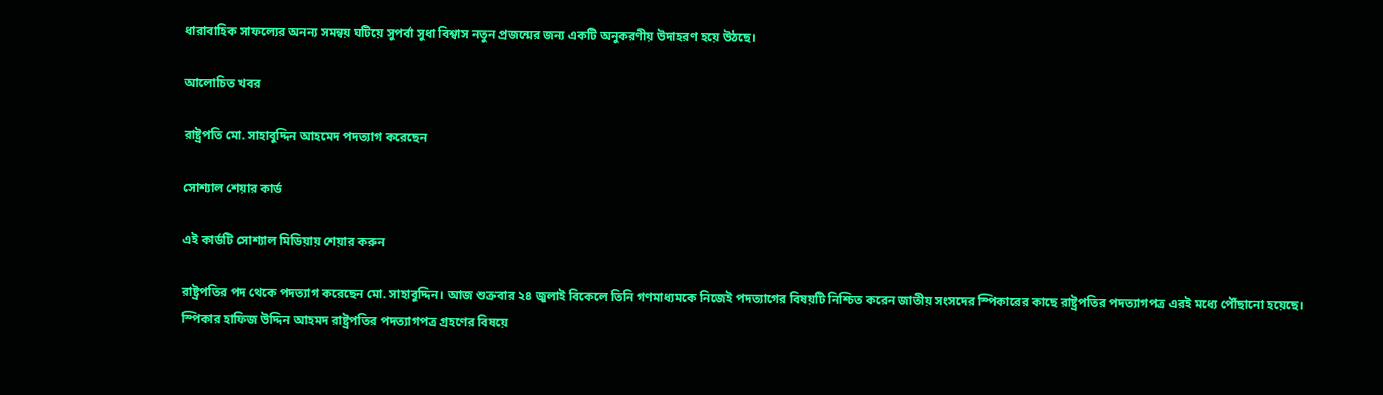ধারাবাহিক সাফল্যের অনন্য সমন্বয় ঘটিয়ে সুপর্বা সুধা বিশ্বাস নতুন প্রজন্মের জন্য একটি অনুকরণীয় উদাহরণ হয়ে উঠছে।

আলোচিত খবর

রাষ্ট্রপতি মো. সাহাবুদ্দিন আহমেদ পদত্যাগ করেছেন

সোশ্যাল শেয়ার কার্ড

এই কার্ডটি সোশ্যাল মিডিয়ায় শেয়ার করুন

রাষ্ট্রপতির পদ থেকে পদত্যাগ করেছেন মো. সাহাবুদ্দিন। আজ শুক্রবার ২৪ জুলাই বিকেলে তিনি গণমাধ্যমকে নিজেই পদত্যাগের বিষয়টি নিশ্চিত করেন জাতীয় সংসদের স্পিকারের কাছে রাষ্ট্রপতির পদত্যাগপত্র এরই মধ্যে পৌঁছানো হয়েছে।
স্পিকার হাফিজ উদ্দিন আহমদ রাষ্ট্রপতির পদত্যাগপত্র গ্রহণের বিষয়ে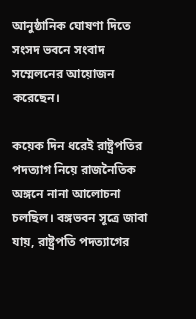আনুষ্ঠানিক ঘোষণা দিতে সংসদ ভবনে সংবাদ সম্মেলনের আয়োজন করেছেন।

কয়েক দিন ধরেই রাষ্ট্রপতির পদত্যাগ নিয়ে রাজনৈতিক অঙ্গনে নানা আলোচনা চলছিল। বঙ্গভবন সূত্রে জাবা যায়, রাষ্ট্রপতি পদত্যাগের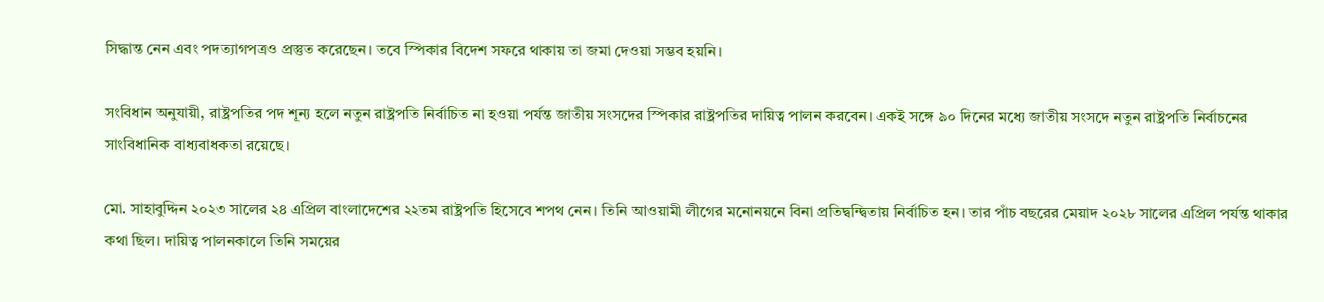সিদ্ধান্ত নেন এবং পদত্যাগপত্রও প্রস্তুত করেছেন। তবে স্পিকার বিদেশ সফরে থাকায় তা জমা দেওয়া সম্ভব হয়নি।

সংবিধান অনুযায়ী, রাষ্ট্রপতির পদ শূন্য হলে নতুন রাষ্ট্রপতি নির্বাচিত না হওয়া পর্যন্ত জাতীয় সংসদের স্পিকার রাষ্ট্রপতির দায়িত্ব পালন করবেন। একই সঙ্গে ৯০ দিনের মধ্যে জাতীয় সংসদে নতুন রাষ্ট্রপতি নির্বাচনের সাংবিধানিক বাধ্যবাধকতা রয়েছে।

মো. সাহাবুদ্দিন ২০২৩ সালের ২৪ এপ্রিল বাংলাদেশের ২২তম রাষ্ট্রপতি হিসেবে শপথ নেন। তিনি আওয়ামী লীগের মনোনয়নে বিনা প্রতিদ্বন্দ্বিতায় নির্বাচিত হন। তার পাঁচ বছরের মেয়াদ ২০২৮ সালের এপ্রিল পর্যন্ত থাকার কথা ছিল। দায়িত্ব পালনকালে তিনি সময়ের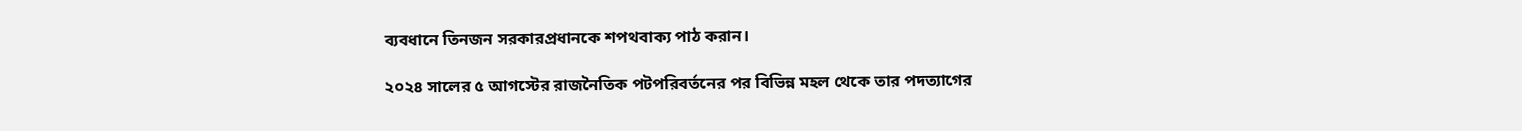ব্যবধানে তিনজন সরকারপ্রধানকে শপথবাক্য পাঠ করান।

২০২৪ সালের ৫ আগস্টের রাজনৈতিক পটপরিবর্তনের পর বিভিন্ন মহল থেকে তার পদত্যাগের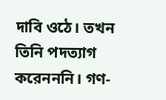দাবি ওঠে। তখন তিনি পদত্যাগ করেনননি। গণ-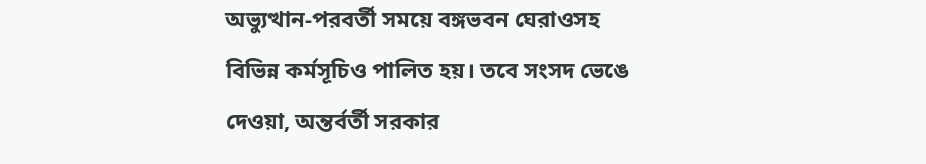অভ্যুত্থান-পরবর্তী সময়ে বঙ্গভবন ঘেরাওসহ বিভিন্ন কর্মসূচিও পালিত হয়। তবে সংসদ ভেঙে দেওয়া, অন্তর্বর্তী সরকার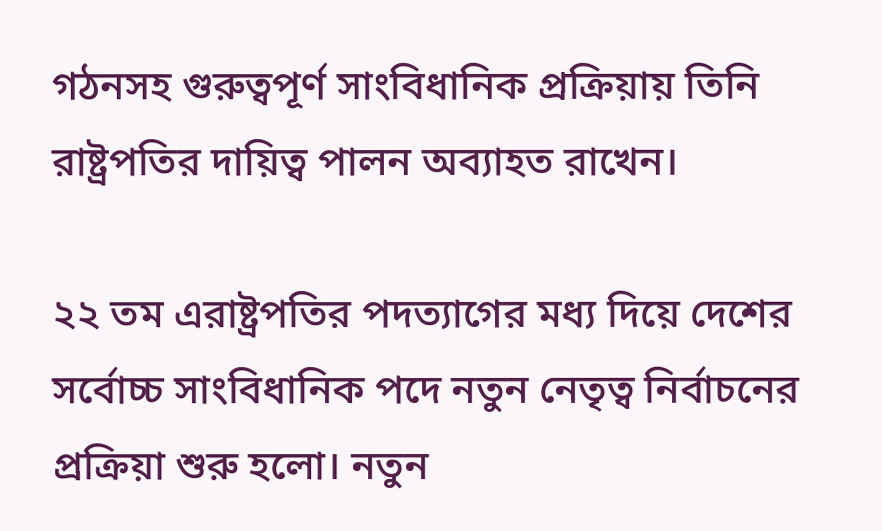গঠনসহ গুরুত্বপূর্ণ সাংবিধানিক প্রক্রিয়ায় তিনি রাষ্ট্রপতির দায়িত্ব পালন অব্যাহত রাখেন।

২২ তম এরাষ্ট্রপতির পদত্যাগের মধ্য দিয়ে দেশের সর্বোচ্চ সাংবিধানিক পদে নতুন নেতৃত্ব নির্বাচনের প্রক্রিয়া শুরু হলো। নতুন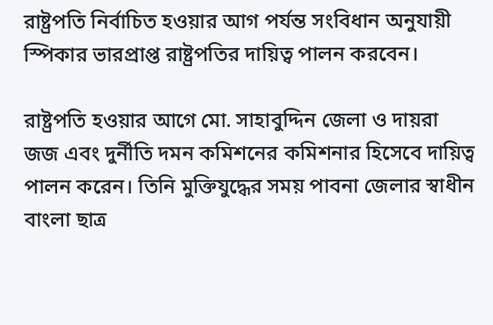রাষ্ট্রপতি নির্বাচিত হওয়ার আগ পর্যন্ত সংবিধান অনুযায়ী স্পিকার ভারপ্রাপ্ত রাষ্ট্রপতির দায়িত্ব পালন করবেন।

রাষ্ট্রপতি হওয়ার আগে মো. সাহাবুদ্দিন জেলা ও দায়রা জজ এবং দুর্নীতি দমন কমিশনের কমিশনার হিসেবে দায়িত্ব পালন করেন। তিনি মুক্তিযুদ্ধের সময় পাবনা জেলার স্বাধীন বাংলা ছাত্র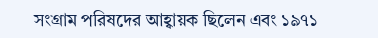সংগ্রাম পরিষদের আহ্বায়ক ছিলেন এবং ১৯৭১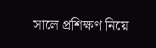সালে প্রশিক্ষণ নিয়ে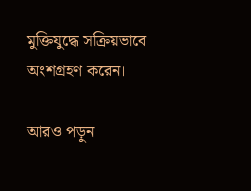মুক্তিযুদ্ধে সক্রিয়ভাবে অংশগ্রহণ করেন।

আরও পড়ুন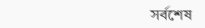সর্বশেষ